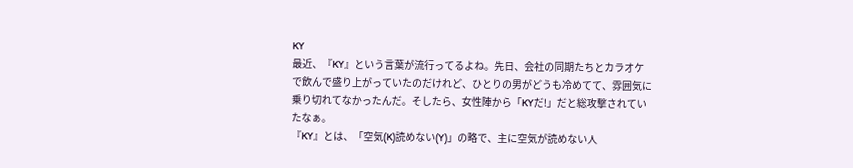KY
最近、『KY』という言葉が流行ってるよね。先日、会社の同期たちとカラオケで飲んで盛り上がっていたのだけれど、ひとりの男がどうも冷めてて、雰囲気に乗り切れてなかったんだ。そしたら、女性陣から「KYだ!」だと総攻撃されていたなぁ。
『KY』とは、「空気(K)読めない(Y)」の略で、主に空気が読めない人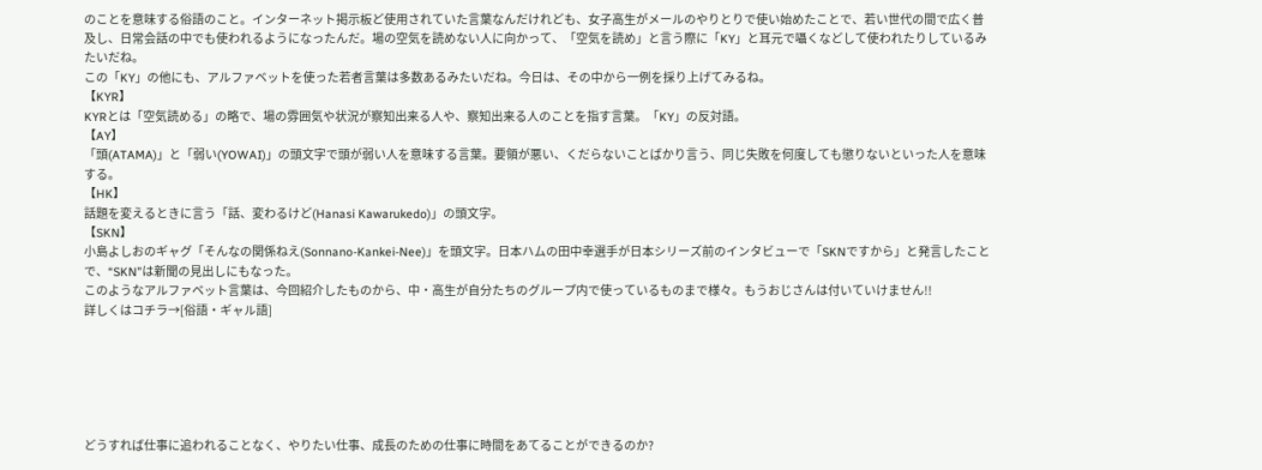のことを意味する俗語のこと。インターネット掲示板ど使用されていた言葉なんだけれども、女子高生がメールのやりとりで使い始めたことで、若い世代の間で広く普及し、日常会話の中でも使われるようになったんだ。場の空気を読めない人に向かって、「空気を読め」と言う際に「KY」と耳元で囁くなどして使われたりしているみたいだね。
この「KY」の他にも、アルファベットを使った若者言葉は多数あるみたいだね。今日は、その中から一例を採り上げてみるね。
【KYR】
KYRとは「空気読める」の略で、場の雰囲気や状況が察知出来る人や、察知出来る人のことを指す言葉。「KY」の反対語。
【AY】
「頭(ATAMA)」と「弱い(YOWAI)」の頭文字で頭が弱い人を意味する言葉。要領が悪い、くだらないことばかり言う、同じ失敗を何度しても懲りないといった人を意味する。
【HK】
話題を変えるときに言う「話、変わるけど(Hanasi Kawarukedo)」の頭文字。
【SKN】
小島よしおのギャグ「そんなの関係ねえ(Sonnano-Kankei-Nee)」を頭文字。日本ハムの田中幸選手が日本シリーズ前のインタビューで「SKNですから」と発言したことで、“SKN”は新聞の見出しにもなった。
このようなアルファベット言葉は、今回紹介したものから、中・高生が自分たちのグループ内で使っているものまで様々。もうおじさんは付いていけません!!
詳しくはコチラ→[俗語・ギャル語]






どうすれば仕事に追われることなく、やりたい仕事、成長のための仕事に時間をあてることができるのか?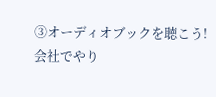③オーディオブックを聴こう!
会社でやり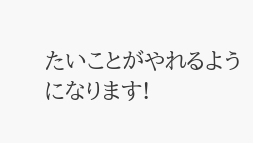たいことがやれるようになります!